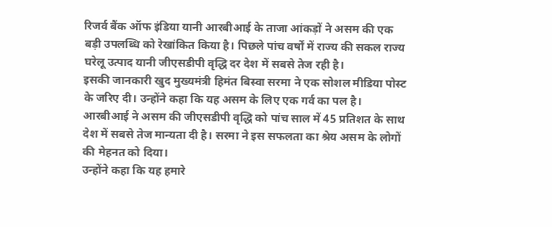रिजर्व बैंक ऑफ इंडिया यानी आरबीआई के ताजा आंकड़ों ने असम की एक बड़ी उपलब्धि को रेखांकित किया है। पिछले पांच वर्षों में राज्य की सकल राज्य घरेलू उत्पाद यानी जीएसडीपी वृद्धि दर देश में सबसे तेज रही है।
इसकी जानकारी खुद मुख्यमंत्री हिमंत बिस्वा सरमा ने एक सोशल मीडिया पोस्ट के जरिए दी। उन्होंने कहा कि यह असम के लिए एक गर्व का पल है।
आरबीआई ने असम की जीएसडीपी वृद्धि को पांच साल में 45 प्रतिशत के साथ देश में सबसे तेज मान्यता दी है। सरमा ने इस सफलता का श्रेय असम के लोगों की मेहनत को दिया।
उन्होंने कहा कि यह हमारे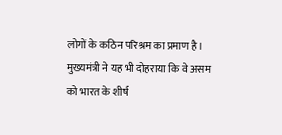लोगों के कठिन परिश्रम का प्रमाण है। मुख्यमंत्री ने यह भी दोहराया कि वे असम को भारत के शीर्ष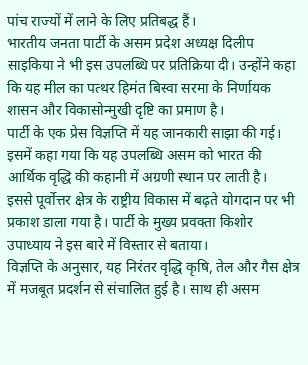पांच राज्यों में लाने के लिए प्रतिबद्ध हैं।
भारतीय जनता पार्टी के असम प्रदेश अध्यक्ष दिलीप साइकिया ने भी इस उपलब्धि पर प्रतिक्रिया दी। उन्होंने कहा कि यह मील का पत्थर हिमंत बिस्वा सरमा के निर्णायक शासन और विकासोन्मुखी दृष्टि का प्रमाण है।
पार्टी के एक प्रेस विज्ञप्ति में यह जानकारी साझा की गई। इसमें कहा गया कि यह उपलब्धि असम को भारत की आर्थिक वृद्धि की कहानी में अग्रणी स्थान पर लाती है।
इससे पूर्वोत्तर क्षेत्र के राष्ट्रीय विकास में बढ़ते योगदान पर भी प्रकाश डाला गया है। पार्टी के मुख्य प्रवक्ता किशोर उपाध्याय ने इस बारे में विस्तार से बताया।
विज्ञप्ति के अनुसार, यह निरंतर वृद्धि कृषि, तेल और गैस क्षेत्र में मजबूत प्रदर्शन से संचालित हुई है। साथ ही असम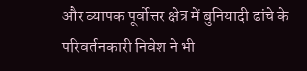और व्यापक पूर्वोत्तर क्षेत्र में बुनियादी ढांचे के परिवर्तनकारी निवेश ने भी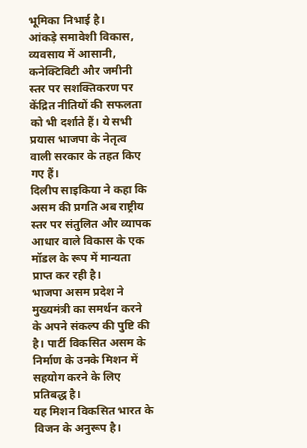भूमिका निभाई है।
आंकड़े समावेशी विकास, व्यवसाय में आसानी, कनेक्टिविटी और जमीनी स्तर पर सशक्तिकरण पर केंद्रित नीतियों की सफलता को भी दर्शाते हैं। ये सभी प्रयास भाजपा के नेतृत्व वाली सरकार के तहत किए गए हैं।
दिलीप साइकिया ने कहा कि असम की प्रगति अब राष्ट्रीय स्तर पर संतुलित और व्यापक आधार वाले विकास के एक मॉडल के रूप में मान्यता प्राप्त कर रही है।
भाजपा असम प्रदेश ने मुख्यमंत्री का समर्थन करने के अपने संकल्प की पुष्टि की है। पार्टी विकसित असम के निर्माण के उनके मिशन में सहयोग करने के लिए प्रतिबद्ध है।
यह मिशन विकसित भारत के विजन के अनुरूप है।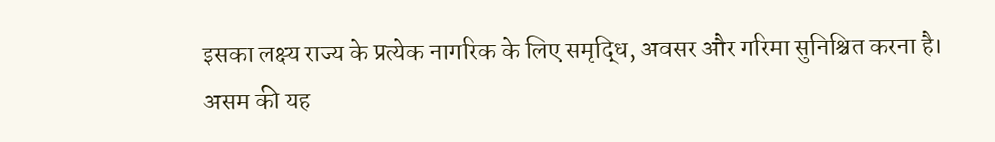इसका लक्ष्य राज्य के प्रत्येक नागरिक के लिए समृद्धि, अवसर और गरिमा सुनिश्चित करना है।
असम की यह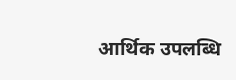आर्थिक उपलब्धि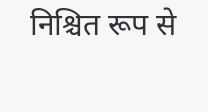निश्चित रूप से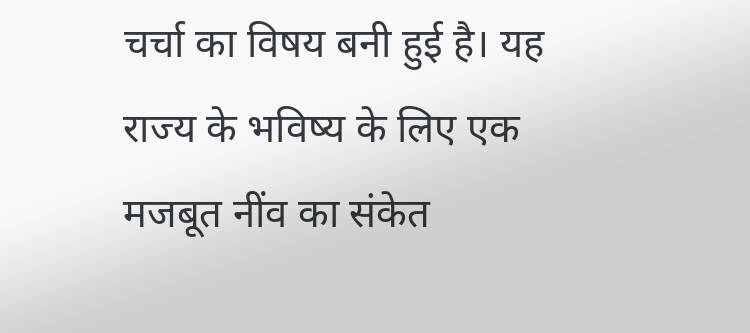चर्चा का विषय बनी हुई है। यह राज्य के भविष्य के लिए एक मजबूत नींव का संकेत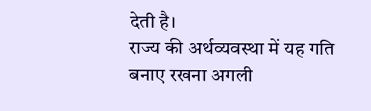देती है।
राज्य की अर्थव्यवस्था में यह गति बनाए रखना अगली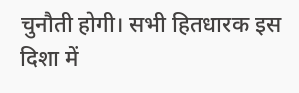चुनौती होगी। सभी हितधारक इस दिशा में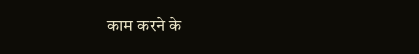काम करने के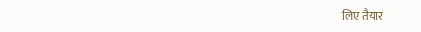लिए तैयार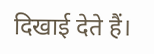दिखाई देते हैं।